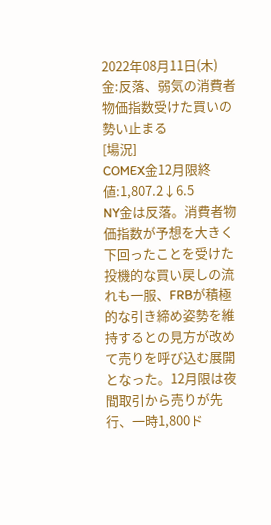2022年08月11日(木)
金:反落、弱気の消費者物価指数受けた買いの勢い止まる
[場況]
COMEX金12月限終値:1,807.2↓6.5
NY金は反落。消費者物価指数が予想を大きく下回ったことを受けた投機的な買い戻しの流れも一服、FRBが積極的な引き締め姿勢を維持するとの見方が改めて売りを呼び込む展開となった。12月限は夜間取引から売りが先行、一時1,800ド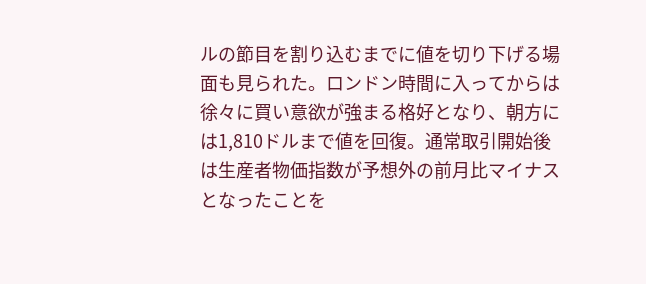ルの節目を割り込むまでに値を切り下げる場面も見られた。ロンドン時間に入ってからは徐々に買い意欲が強まる格好となり、朝方には1,810ドルまで値を回復。通常取引開始後は生産者物価指数が予想外の前月比マイナスとなったことを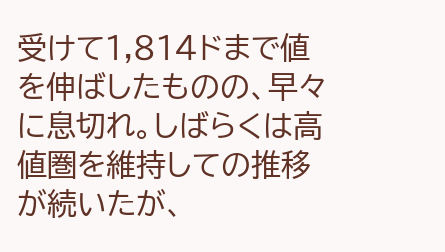受けて1,814ドまで値を伸ばしたものの、早々に息切れ。しばらくは高値圏を維持しての推移が続いたが、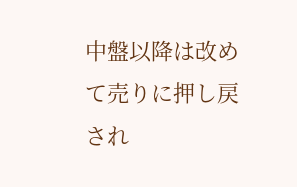中盤以降は改めて売りに押し戻され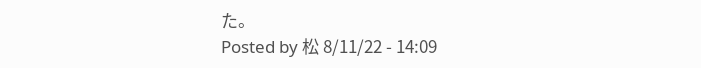た。
Posted by 松 8/11/22 - 14:09